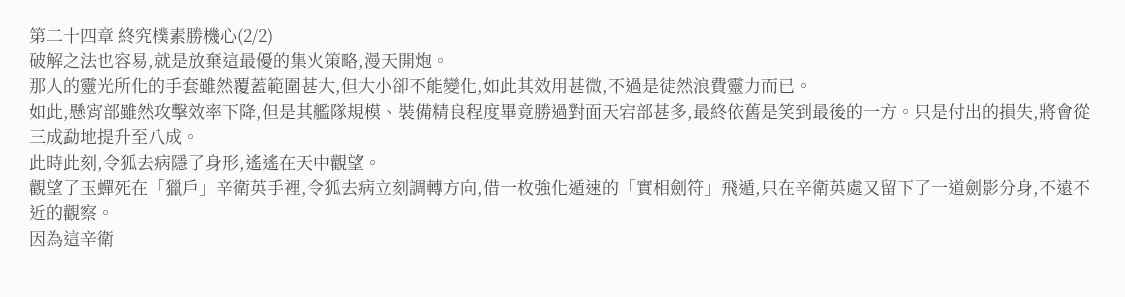第二十四章 終究樸素勝機心(2/2)
破解之法也容易,就是放棄這最優的集火策略,漫天開炮。
那人的靈光所化的手套雖然覆蓋範圍甚大,但大小卻不能變化,如此其效用甚微,不過是徒然浪費靈力而已。
如此,懸宵部雖然攻擊效率下降,但是其艦隊規模、裝備精良程度畢竟勝過對面天宕部甚多,最終依舊是笑到最後的一方。只是付出的損失,將會從三成勐地提升至八成。
此時此刻,令狐去病隱了身形,遙遙在天中觀望。
觀望了玉蟬死在「獵戶」辛衛英手裡,令狐去病立刻調轉方向,借一枚強化遁速的「實相劍符」飛遁,只在辛衛英處又留下了一道劍影分身,不遠不近的觀察。
因為這辛衛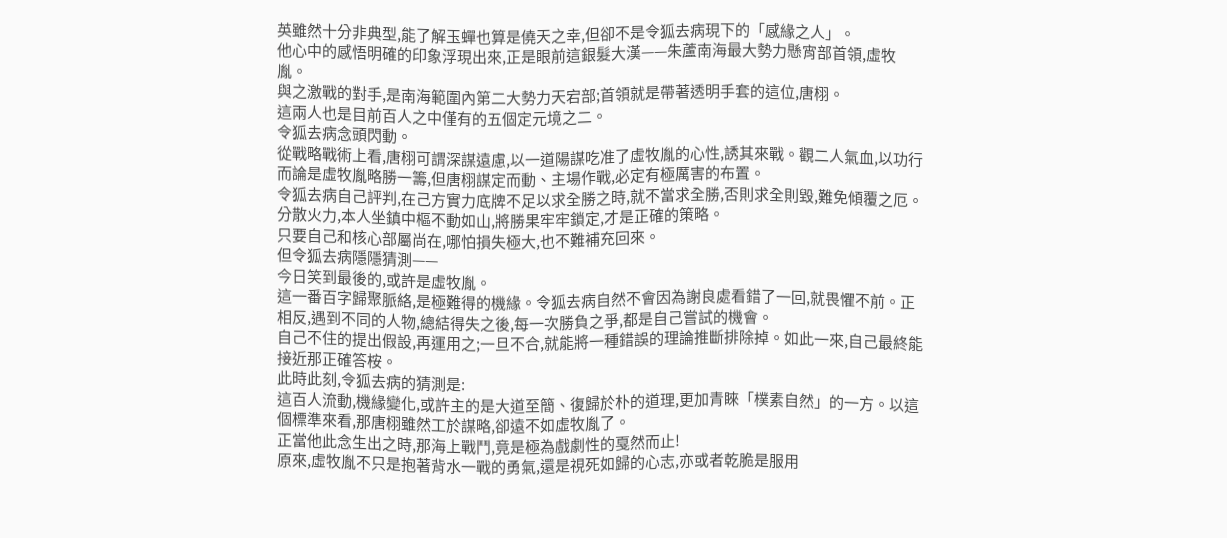英雖然十分非典型,能了解玉蟬也算是僥天之幸,但卻不是令狐去病現下的「感緣之人」。
他心中的感悟明確的印象浮現出來,正是眼前這銀髮大漢——朱蘆南海最大勢力懸宵部首領,虛牧胤。
與之激戰的對手,是南海範圍內第二大勢力天宕部;首領就是帶著透明手套的這位,唐栩。
這兩人也是目前百人之中僅有的五個定元境之二。
令狐去病念頭閃動。
從戰略戰術上看,唐栩可謂深謀遠慮,以一道陽謀吃准了虛牧胤的心性,誘其來戰。觀二人氣血,以功行而論是虛牧胤略勝一籌,但唐栩謀定而動、主場作戰,必定有極厲害的布置。
令狐去病自己評判,在己方實力底牌不足以求全勝之時,就不當求全勝,否則求全則毀,難免傾覆之厄。分散火力,本人坐鎮中樞不動如山,將勝果牢牢鎖定,才是正確的策略。
只要自己和核心部屬尚在,哪怕損失極大,也不難補充回來。
但令狐去病隱隱猜測——
今日笑到最後的,或許是虛牧胤。
這一番百字歸聚脈絡,是極難得的機緣。令狐去病自然不會因為謝良處看錯了一回,就畏懼不前。正相反,遇到不同的人物,總結得失之後,每一次勝負之爭,都是自己嘗試的機會。
自己不住的提出假設,再運用之;一旦不合,就能將一種錯誤的理論推斷排除掉。如此一來,自己最終能接近那正確答桉。
此時此刻,令狐去病的猜測是:
這百人流動,機緣變化,或許主的是大道至簡、復歸於朴的道理,更加青睞「樸素自然」的一方。以這個標準來看,那唐栩雖然工於謀略,卻遠不如虛牧胤了。
正當他此念生出之時,那海上戰鬥,竟是極為戲劇性的戛然而止!
原來,虛牧胤不只是抱著背水一戰的勇氣,還是視死如歸的心志,亦或者乾脆是服用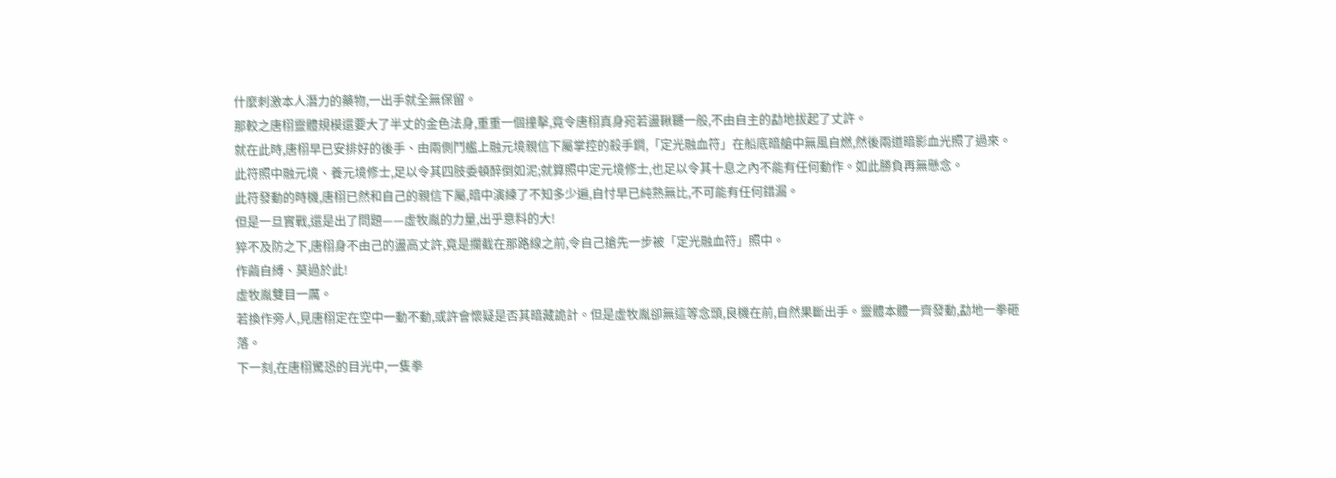什麼刺激本人潛力的藥物,一出手就全無保留。
那較之唐栩靈體規模還要大了半丈的金色法身,重重一個撞擊,竟令唐栩真身宛若盪鞦韆一般,不由自主的勐地拔起了丈許。
就在此時,唐栩早已安排好的後手、由兩側鬥艦上融元境親信下屬掌控的殺手鐧,「定光融血符」在船底暗艙中無風自燃,然後兩道暗影血光照了過來。
此符照中融元境、養元境修士,足以令其四肢委頓醉倒如泥;就算照中定元境修士,也足以令其十息之內不能有任何動作。如此勝負再無懸念。
此符發動的時機,唐栩已然和自己的親信下屬,暗中演練了不知多少遍,自忖早已純熟無比,不可能有任何錯漏。
但是一旦實戰,還是出了問題——虛牧胤的力量,出乎意料的大!
猝不及防之下,唐栩身不由己的盪高丈許,竟是攔截在那路線之前,令自己搶先一步被「定光融血符」照中。
作繭自縛、莫過於此!
虛牧胤雙目一厲。
若換作旁人,見唐栩定在空中一動不動,或許會懷疑是否其暗藏詭計。但是虛牧胤卻無這等念頭,良機在前,自然果斷出手。靈體本體一齊發動,勐地一拳砸落。
下一刻,在唐栩驚恐的目光中,一隻拳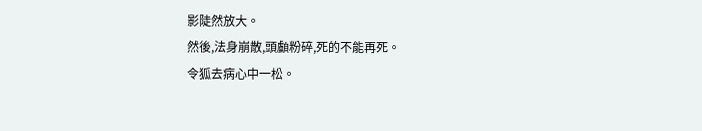影陡然放大。
然後,法身崩散,頭顱粉碎,死的不能再死。
令狐去病心中一松。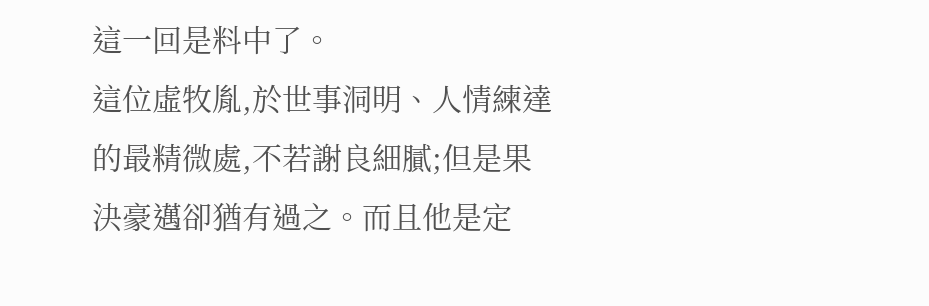這一回是料中了。
這位虛牧胤,於世事洞明、人情練達的最精微處,不若謝良細膩;但是果決豪邁卻猶有過之。而且他是定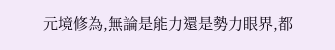元境修為,無論是能力還是勢力眼界,都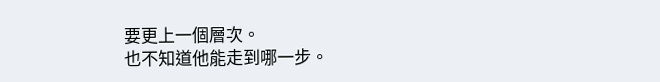要更上一個層次。
也不知道他能走到哪一步。